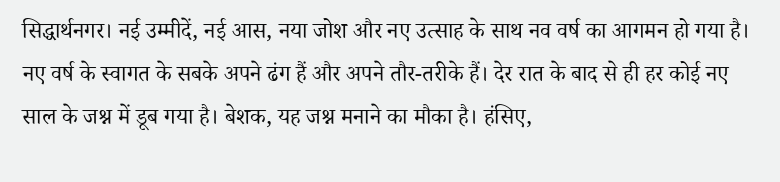सिद्धार्थनगर। नई उम्मीदें, नई आस, नया जोश और नए उत्साह के साथ नव वर्ष का आगमन हो गया है। नए वर्ष के स्वागत के सबके अपने ढंग हैं और अपने तौर-तरीके हैं। देर रात के बाद से ही हर कोई नए साल के जश्न में डूब गया है। बेशक, यह जश्न मनाने का मौका है। हंसिए,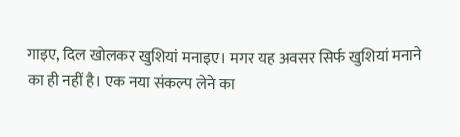गाइए, दिल खोलकर खुशियां मनाइए। मगर यह अवसर सिर्फ खुशियां मनाने का ही नहीं है। एक नया संकल्प लेने का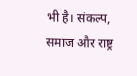भी है। संकल्प, समाज और राष्ट्र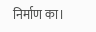निर्माण का।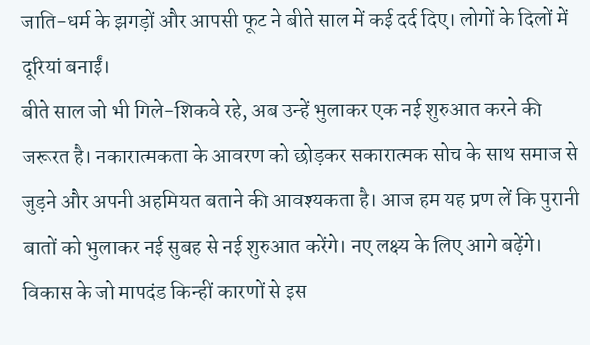जाति-धर्म के झगड़ों और आपसी फूट ने बीते साल में कई दर्द दिए। लोगों के दिलों में दूरियां बनाईं।
बीते साल जो भी गिले-शिकवे रहे, अब उन्हें भुलाकर एक नई शुरुआत करने की जरूरत है। नकारात्मकता के आवरण को छोड़कर सकारात्मक सोच के साथ समाज से जुड़ने और अपनी अहमियत बताने की आवश्यकता है। आज हम यह प्रण लें कि पुरानी बातों को भुलाकर नई सुबह से नई शुरुआत करेंगे। नए लक्ष्य के लिए आगे बढ़ेंगे। विकास के जो मापदंड किन्हीं कारणों से इस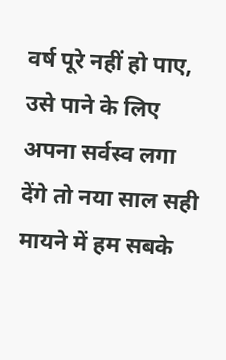वर्ष पूरे नहीं हो पाए, उसे पाने के लिए अपना सर्वस्व लगा देंगे तो नया साल सही मायने में हम सबके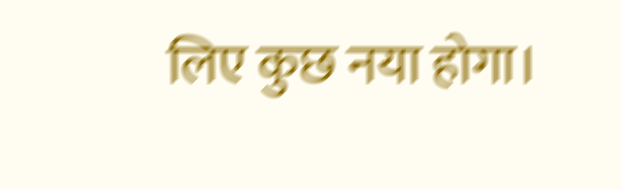लिए कुछ नया होगा।